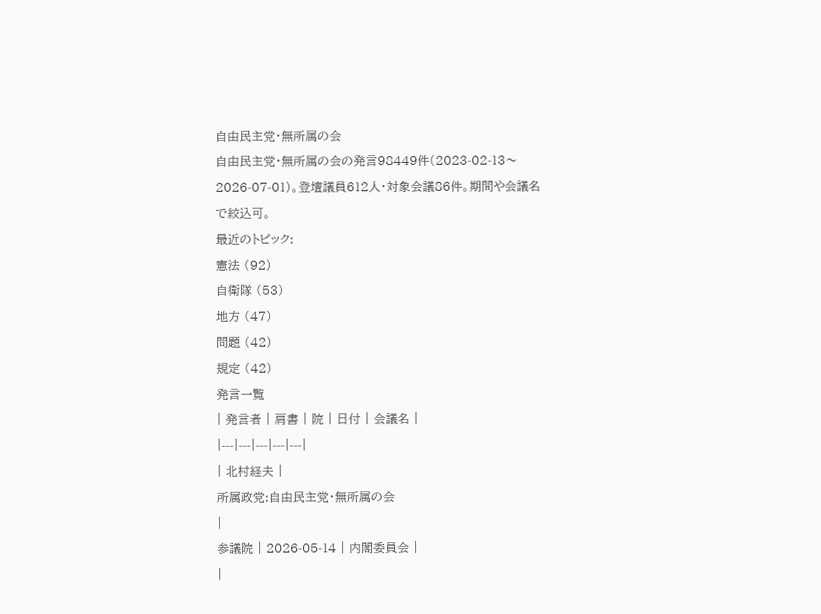自由民主党・無所属の会
自由民主党・無所属の会の発言98449件(2023-02-13〜2026-07-01)。登壇議員612人・対象会議86件。期間や会議名で絞込可。
最近のトピック:
憲法 (92)
自衛隊 (53)
地方 (47)
問題 (42)
規定 (42)
発言一覧
| 発言者 | 肩書 | 院 | 日付 | 会議名 |
|---|---|---|---|---|
| 北村経夫 |
所属政党:自由民主党・無所属の会
|
参議院 | 2026-05-14 | 内閣委員会 |
|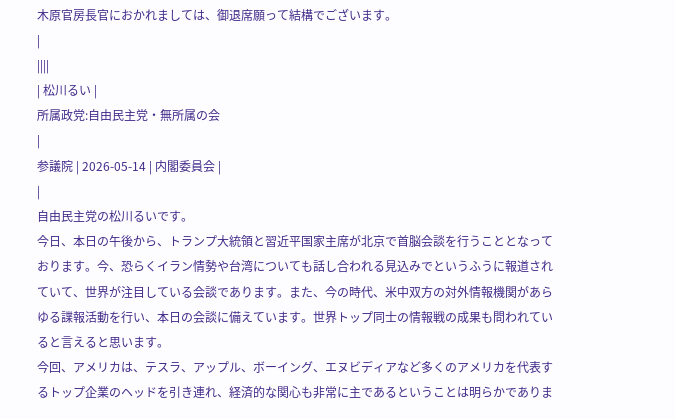木原官房長官におかれましては、御退席願って結構でございます。
|
||||
| 松川るい |
所属政党:自由民主党・無所属の会
|
参議院 | 2026-05-14 | 内閣委員会 |
|
自由民主党の松川るいです。
今日、本日の午後から、トランプ大統領と習近平国家主席が北京で首脳会談を行うこととなっております。今、恐らくイラン情勢や台湾についても話し合われる見込みでというふうに報道されていて、世界が注目している会談であります。また、今の時代、米中双方の対外情報機関があらゆる諜報活動を行い、本日の会談に備えています。世界トップ同士の情報戦の成果も問われていると言えると思います。
今回、アメリカは、テスラ、アップル、ボーイング、エヌビディアなど多くのアメリカを代表するトップ企業のヘッドを引き連れ、経済的な関心も非常に主であるということは明らかでありま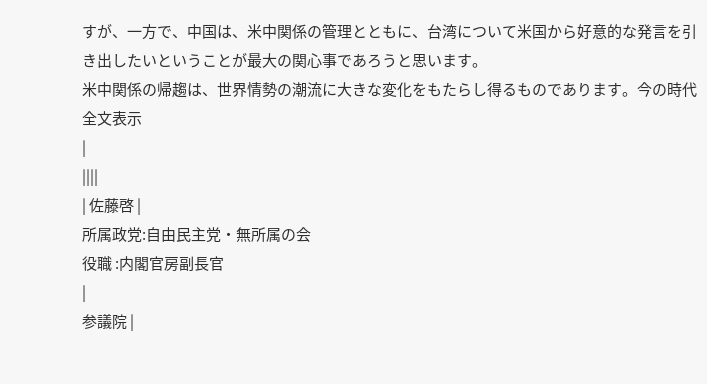すが、一方で、中国は、米中関係の管理とともに、台湾について米国から好意的な発言を引き出したいということが最大の関心事であろうと思います。
米中関係の帰趨は、世界情勢の潮流に大きな変化をもたらし得るものであります。今の時代
全文表示
|
||||
| 佐藤啓 |
所属政党:自由民主党・無所属の会
役職 :内閣官房副長官
|
参議院 |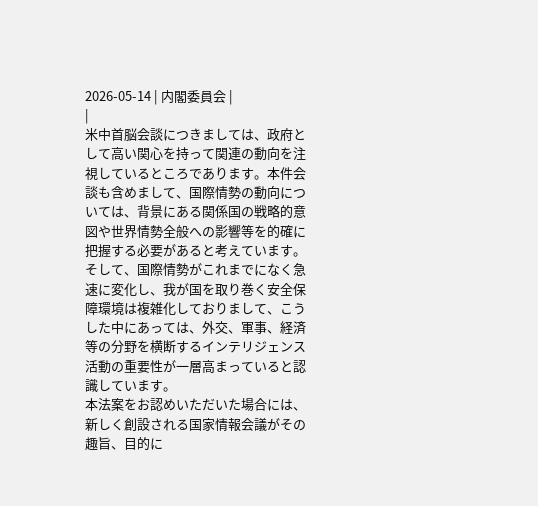2026-05-14 | 内閣委員会 |
|
米中首脳会談につきましては、政府として高い関心を持って関連の動向を注視しているところであります。本件会談も含めまして、国際情勢の動向については、背景にある関係国の戦略的意図や世界情勢全般への影響等を的確に把握する必要があると考えています。
そして、国際情勢がこれまでになく急速に変化し、我が国を取り巻く安全保障環境は複雑化しておりまして、こうした中にあっては、外交、軍事、経済等の分野を横断するインテリジェンス活動の重要性が一層高まっていると認識しています。
本法案をお認めいただいた場合には、新しく創設される国家情報会議がその趣旨、目的に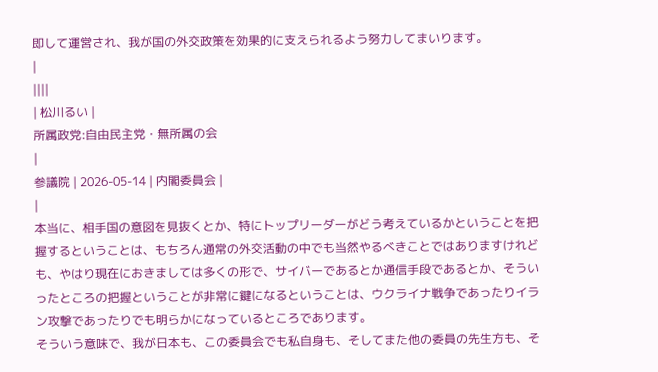即して運営され、我が国の外交政策を効果的に支えられるよう努力してまいります。
|
||||
| 松川るい |
所属政党:自由民主党・無所属の会
|
参議院 | 2026-05-14 | 内閣委員会 |
|
本当に、相手国の意図を見抜くとか、特にトップリーダーがどう考えているかということを把握するということは、もちろん通常の外交活動の中でも当然やるべきことではありますけれども、やはり現在におきましては多くの形で、サイバーであるとか通信手段であるとか、そういったところの把握ということが非常に鍵になるということは、ウクライナ戦争であったりイラン攻撃であったりでも明らかになっているところであります。
そういう意味で、我が日本も、この委員会でも私自身も、そしてまた他の委員の先生方も、そ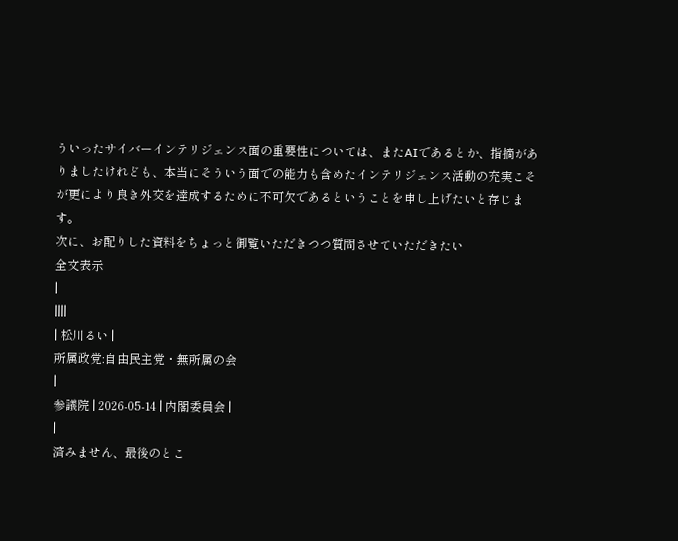ういったサイバーインテリジェンス面の重要性については、またAIであるとか、指摘がありましたけれども、本当にそういう面での能力も含めたインテリジェンス活動の充実こそが更により良き外交を達成するために不可欠であるということを申し上げたいと存じます。
次に、お配りした資料をちょっと御覧いただきつつ質問させていただきたい
全文表示
|
||||
| 松川るい |
所属政党:自由民主党・無所属の会
|
参議院 | 2026-05-14 | 内閣委員会 |
|
済みません、最後のとこ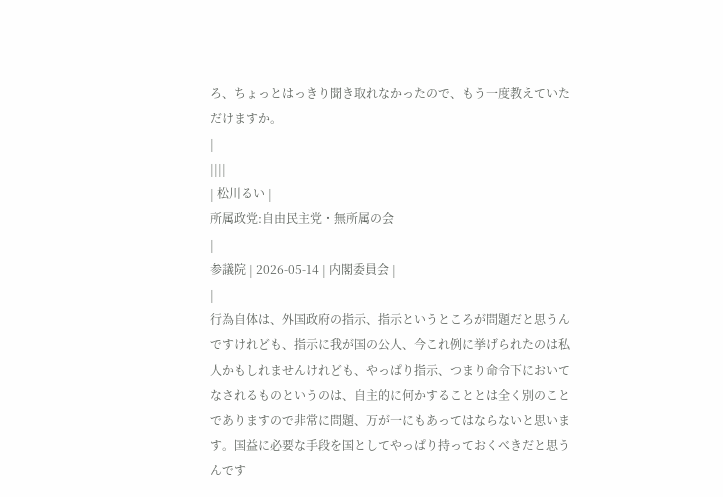ろ、ちょっとはっきり聞き取れなかったので、もう一度教えていただけますか。
|
||||
| 松川るい |
所属政党:自由民主党・無所属の会
|
参議院 | 2026-05-14 | 内閣委員会 |
|
行為自体は、外国政府の指示、指示というところが問題だと思うんですけれども、指示に我が国の公人、今これ例に挙げられたのは私人かもしれませんけれども、やっぱり指示、つまり命令下においてなされるものというのは、自主的に何かすることとは全く別のことでありますので非常に問題、万が一にもあってはならないと思います。国益に必要な手段を国としてやっぱり持っておくべきだと思うんです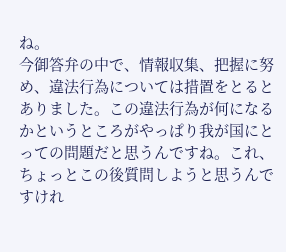ね。
今御答弁の中で、情報収集、把握に努め、違法行為については措置をとるとありました。この違法行為が何になるかというところがやっぱり我が国にとっての問題だと思うんですね。これ、ちょっとこの後質問しようと思うんですけれ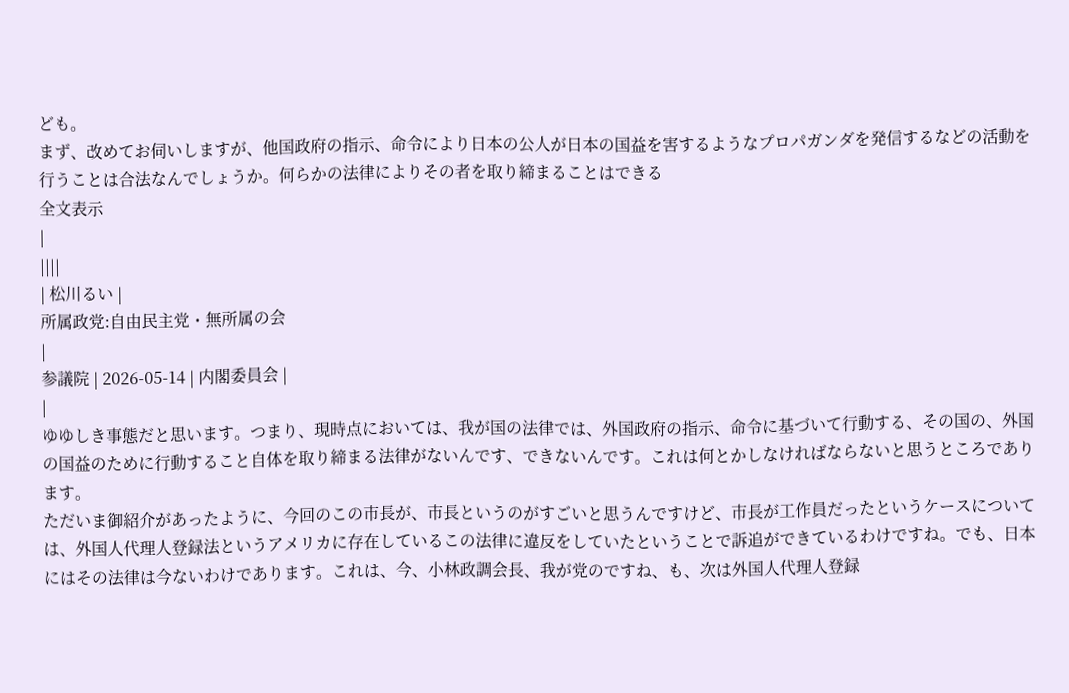ども。
まず、改めてお伺いしますが、他国政府の指示、命令により日本の公人が日本の国益を害するようなプロパガンダを発信するなどの活動を行うことは合法なんでしょうか。何らかの法律によりその者を取り締まることはできる
全文表示
|
||||
| 松川るい |
所属政党:自由民主党・無所属の会
|
参議院 | 2026-05-14 | 内閣委員会 |
|
ゆゆしき事態だと思います。つまり、現時点においては、我が国の法律では、外国政府の指示、命令に基づいて行動する、その国の、外国の国益のために行動すること自体を取り締まる法律がないんです、できないんです。これは何とかしなければならないと思うところであります。
ただいま御紹介があったように、今回のこの市長が、市長というのがすごいと思うんですけど、市長が工作員だったというケースについては、外国人代理人登録法というアメリカに存在しているこの法律に違反をしていたということで訴追ができているわけですね。でも、日本にはその法律は今ないわけであります。これは、今、小林政調会長、我が党のですね、も、次は外国人代理人登録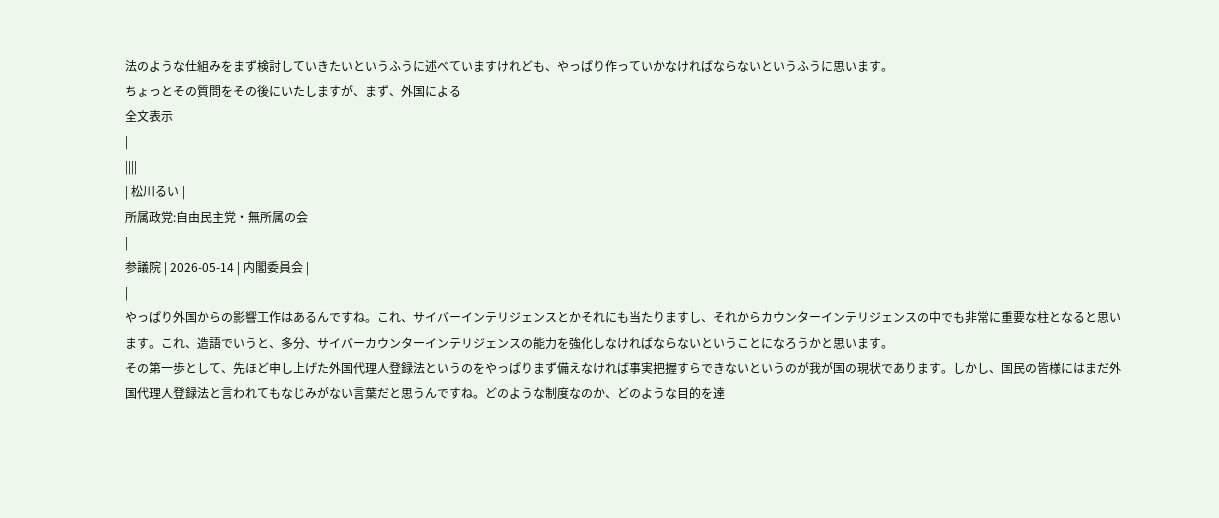法のような仕組みをまず検討していきたいというふうに述べていますけれども、やっぱり作っていかなければならないというふうに思います。
ちょっとその質問をその後にいたしますが、まず、外国による
全文表示
|
||||
| 松川るい |
所属政党:自由民主党・無所属の会
|
参議院 | 2026-05-14 | 内閣委員会 |
|
やっぱり外国からの影響工作はあるんですね。これ、サイバーインテリジェンスとかそれにも当たりますし、それからカウンターインテリジェンスの中でも非常に重要な柱となると思います。これ、造語でいうと、多分、サイバーカウンターインテリジェンスの能力を強化しなければならないということになろうかと思います。
その第一歩として、先ほど申し上げた外国代理人登録法というのをやっぱりまず備えなければ事実把握すらできないというのが我が国の現状であります。しかし、国民の皆様にはまだ外国代理人登録法と言われてもなじみがない言葉だと思うんですね。どのような制度なのか、どのような目的を達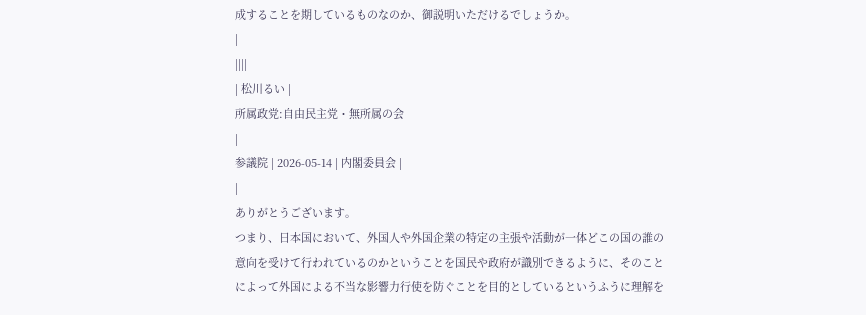成することを期しているものなのか、御説明いただけるでしょうか。
|
||||
| 松川るい |
所属政党:自由民主党・無所属の会
|
参議院 | 2026-05-14 | 内閣委員会 |
|
ありがとうございます。
つまり、日本国において、外国人や外国企業の特定の主張や活動が一体どこの国の誰の意向を受けて行われているのかということを国民や政府が識別できるように、そのことによって外国による不当な影響力行使を防ぐことを目的としているというふうに理解を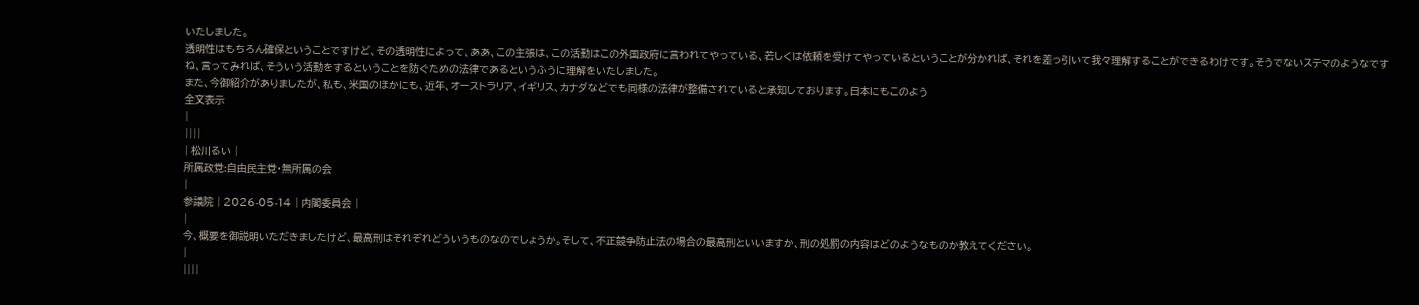いたしました。
透明性はもちろん確保ということですけど、その透明性によって、ああ、この主張は、この活動はこの外国政府に言われてやっている、若しくは依頼を受けてやっているということが分かれば、それを差っ引いて我々理解することができるわけです。そうでないステマのようなですね、言ってみれば、そういう活動をするということを防ぐための法律であるというふうに理解をいたしました。
また、今御紹介がありましたが、私も、米国のほかにも、近年、オーストラリア、イギリス、カナダなどでも同様の法律が整備されていると承知しております。日本にもこのよう
全文表示
|
||||
| 松川るい |
所属政党:自由民主党・無所属の会
|
参議院 | 2026-05-14 | 内閣委員会 |
|
今、概要を御説明いただきましたけど、最高刑はそれぞれどういうものなのでしょうか。そして、不正競争防止法の場合の最高刑といいますか、刑の処罰の内容はどのようなものか教えてください。
|
||||